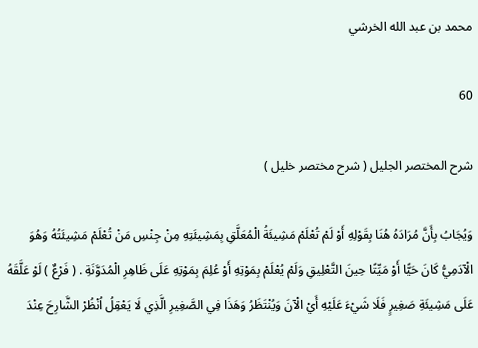محمد بن عبد الله الخرشي

60

شرح المختصر الجليل ( شرح مختصر خليل )

وَيُجَابُ بِأَنَّ مُرَادَهُ هُنَا بِقَوْلِهِ أَوْ لَمْ تُعْلَمْ مَشِيئَةُ الْمُعَلَّقِ بِمَشِيئَتِهِ مِنْ جِنْسِ مَنْ تُعْلَمْ مَشِيئَتُهُ وَهُوَ الْآدَمِيُّ كَانَ حَيًّا أَوْ مَيِّتًا حِينَ التَّعْلِيقِ وَلَمْ يُعْلَمْ بِمَوْتِهِ أَوْ عُلِمَ بِمَوْتِهِ عَلَى ظَاهِرِ الْمُدَوَّنَةِ . ( فَرْعٌ ) لَوْ عَلَّقَهُ عَلَى مَشِيئَةِ صَغِيرٍ فَلَا شَيْءَ عَلَيْهِ أَيْ الْآنَ وَيُنْتَظَرُ وَهَذَا فِي الصَّغِيرِ الَّذِي لَا يَعْقِلُ اُنْظُرْ الشَّارِحَ عِنْدَ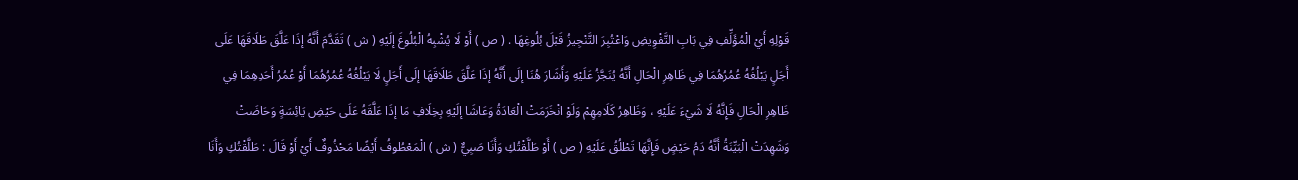قَوْلِهِ أَيْ الْمُؤَلِّفِ فِي بَابِ التَّفْوِيضِ وَاعْتُبِرَ التَّنْجِيزُ قَبْلَ بُلُوغِهَا . ( ص ) أَوْ لَا يُشْبِهُ الْبُلُوغَ إلَيْهِ ( ش ) تَقَدَّمَ أَنَّهُ إذَا عَلَّقَ طَلَاقَهَا عَلَى أَجَلٍ يَبْلُغُهُ عُمُرُهُمَا فِي ظَاهِرِ الْحَالِ أَنَّهُ يُنَجَّزُ عَلَيْهِ وَأَشَارَ هُنَا إلَى أَنَّهُ إذَا عَلَّقَ طَلَاقَهَا إلَى أَجَلٍ لَا يَبْلُغُهُ عُمُرُهُمَا أَوْ عُمُرُ أَحَدِهِمَا فِي ظَاهِرِ الْحَالِ فَإِنَّهُ لَا شَيْءَ عَلَيْهِ ، وَظَاهِرُ كَلَامِهِمْ وَلَوْ انْخَرَمَتْ الْعَادَةُ وَعَاشَا إلَيْهِ بِخِلَافِ مَا إذَا عَلَّقَهُ عَلَى حَيْضِ يَائِسَةٍ وَحَاضَتْ وَشَهِدَتْ الْبَيِّنَةُ أَنَّهُ دَمُ حَيْضٍ فَإِنَّهَا تَطْلُقُ عَلَيْهِ ( ص ) أَوْ طَلَّقْتُكِ وَأَنَا صَبِيٌّ ( ش ) الْمَعْطُوفُ أَيْضًا مَحْذُوفٌ أَيْ أَوْ قَالَ : طَلَّقْتُكِ وَأَنَا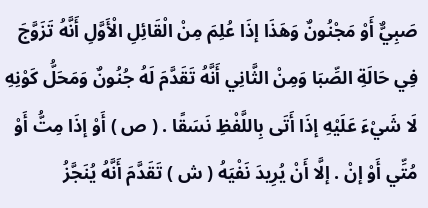صَبِيٌّ أَوْ مَجْنُونٌ وَهَذَا إذَا عُلِمَ مِنْ الْقَائِلِ الْأَوَّلِ أَنَّهُ تَزَوَّجَ فِي حَالَةِ الصِّبَا وَمِنْ الثَّانِي أَنَّهُ تَقَدَّمَ لَهُ جُنُونٌ وَمَحَلُّ كَوْنِهِ لَا شَيْءَ عَلَيْهِ إذَا أَتَى بِاللَّفْظِ نَسَقًا . ( ص ) أَوْ إذَا مِتُّ أَوْ مُتِّي أَوْ إنْ . إلَّا أَنْ يُرِيدَ نَفْيَهُ ( ش ) تَقَدَّمَ أَنَّهُ يُنَجَّزُ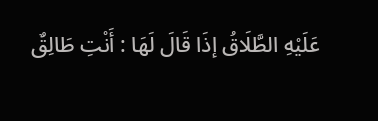عَلَيْهِ الطَّلَاقُ إذَا قَالَ لَهَا : أَنْتِ طَالِقٌ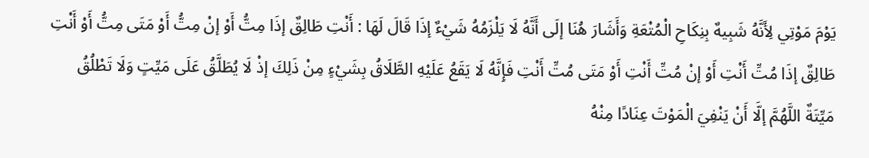يَوْمَ مَوْتِي لِأَنَّهُ شَبِيهٌ بِنِكَاحِ الْمُتْعَةِ وَأَشَارَ هُنَا إلَى أَنَّهُ لَا يَلْزَمُهُ شَيْءٌ إذَا قَالَ لَهَا : أَنْتِ طَالِقٌ إذَا مِتُّ أَوْ إنْ مِتُّ أَوْ مَتَى مِتُّ أَوْ أَنْتِ طَالِقٌ إذَا مُتِّ أَنْتِ أَوْ إنْ مُتِّ أَنْتِ أَوْ مَتَى مُتِّ أَنْتِ فَإِنَّهُ لَا يَقَعُ عَلَيْهِ الطَّلَاقُ بِشَيْءٍ مِنْ ذَلِكَ إذْ لَا يُطَلَّقُ عَلَى مَيِّتٍ وَلَا تَطْلُقُ مَيِّتَةٌ اللَّهُمَّ إلَّا أَنْ يَنْفِيَ الْمَوْتَ عِنَادًا مِنْهُ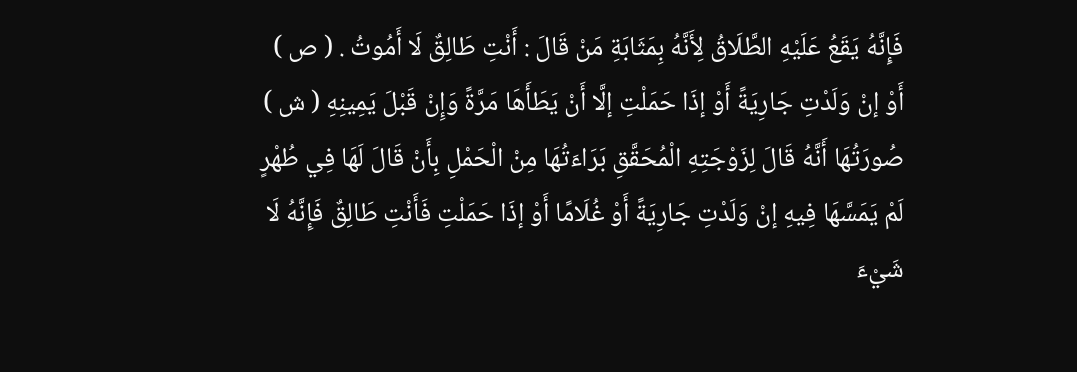فَإِنَّهُ يَقَعُ عَلَيْهِ الطَّلَاقُ لِأَنَّهُ بِمَثَابَةِ مَنْ قَالَ : أَنْتِ طَالِقٌ لَا أَمُوتُ . ( ص ) أَوْ إنْ وَلَدْتِ جَارِيَةً أَوْ إذَا حَمَلْتِ إلَّا أَنْ يَطَأَهَا مَرَّةً وَإِنْ قَبْلَ يَمِينِهِ ( ش ) صُورَتُهَا أَنَّهُ قَالَ لِزَوْجَتِهِ الْمُحَقَّقِ بَرَاءَتُهَا مِنْ الْحَمْلِ بِأَنْ قَالَ لَهَا فِي طُهْرٍ لَمْ يَمَسَّهَا فِيهِ إنْ وَلَدْتِ جَارِيَةً أَوْ غُلَامًا أَوْ إذَا حَمَلْتِ فَأَنْتِ طَالِقٌ فَإِنَّهُ لَا شَيْءَ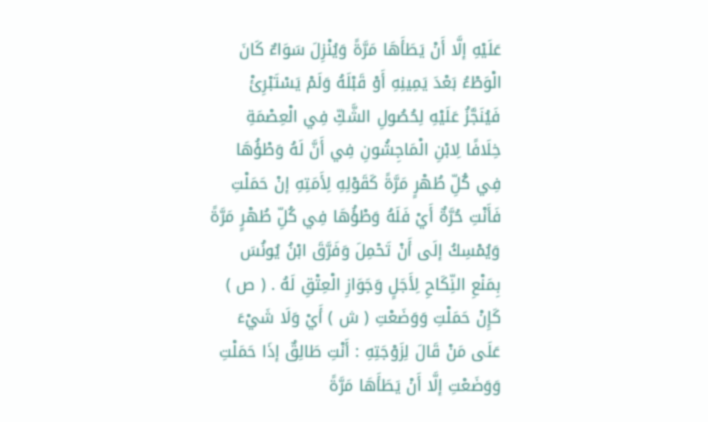عَلَيْهِ إلَّا أَنْ يَطَأَهَا مَرَّةً وَيُنْزِلَ سَوَاءٌ كَانَ الْوَطْءُ بَعْدَ يَمِينِهِ أَوْ قَبْلَهُ وَلَمْ يَسْتَبْرِئْ فَيُنَجَّزُ عَلَيْهِ لِحُصُولِ الشَّكِّ فِي الْعِصْمَةِ خِلَافًا لِابْنِ الْمَاجِشُونِ فِي أَنَّ لَهُ وَطْؤُهَا فِي كُلِّ طُهْرٍ مَرَّةً كَقَوْلِهِ لِأَمَتِهِ إنْ حَمَلْتِ فَأَنْتِ حُرَّةٌ أَيْ فَلَهُ وَطْؤُهَا فِي كُلِّ طُهْرٍ مَرَّةً وَيُمْسِكُ إلَى أَنْ تَحْمِلَ وَفَرَّقَ ابْنُ يُونُسَ بِمَنْعِ النِّكَاحِ لِأَجَلٍ وَجَوَازِ الْعِتْقِ لَهُ . ( ص ) كَإِنْ حَمَلْتِ وَوَضَعْتِ ( ش ) أَيْ وَلَا شَيْءَ عَلَى مَنْ قَالَ لِزَوْجَتِهِ : أَنْتِ طَالِقٌ إذَا حَمَلْتِ وَوَضَعْتِ إلَّا أَنْ يَطَأَهَا مَرَّةً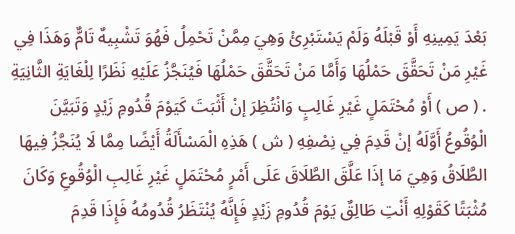بَعْدَ يَمِينِهِ أَوْ قَبْلَهُ وَلَمْ يَسْتَبْرِئْ وَهِيَ مِمَّنْ تَحْمِلُ فَهُوَ تَشْبِيهٌ تَامٌّ وَهَذَا فِي غَيْرِ مَنْ تَحَقَّقَ حَمْلُهَا وَأَمَّا مَنْ تَحَقَّقَ حَمْلُهَا فَيُنَجَّزُ عَلَيْهِ نَظَرًا لِلْغَايَةِ الثَّانِيَةِ . ( ص ) أَوْ مُحْتَمَلٍ غَيْرِ غَالِبٍ وَانْتُظِرَ إنْ أَثْبَتَ كَيَوْمَ قُدُومِ زَيْدٍ وَتَبَيَّنَ الْوُقُوعُ أَوَّلَهُ إنْ قَدِمَ فِي نِصْفِهِ ( ش ) هَذِهِ الْمَسْأَلَةُ أَيْضًا مِمَّا لَا يُنَجَّزُ فِيهَا الطَّلَاقُ وَهِيَ مَا إذَا عَلَّقَ الطَّلَاقَ عَلَى أَمْرٍ مُحْتَمَلٍ غَيْرِ غَالِبِ الْوُقُوعِ وَكَانَ مُثْبَتًا كَقَوْلِهِ أَنْتِ طَالِقٌ يَوْمَ قُدُومِ زَيْدٍ فَإِنَّهُ يُنْتَظَرُ قُدُومُهُ فَإِذَا قَدِمَ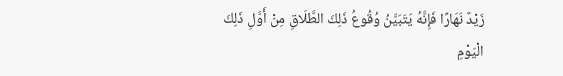زَيْدٌ نَهَارًا فَإِنَّهُ يَتَبَيَّنُ وُقُوعُ ذَلِكَ الطَّلَاقِ مِنْ أَوَّلِ ذَلِكَ الْيَوْمِ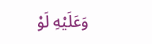وَعَلَيْهِ لَوْ